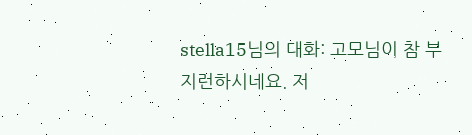stella15님의 대화: 고모님이 참 부지런하시네요. 저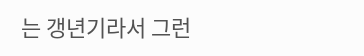는 갱년기라서 그런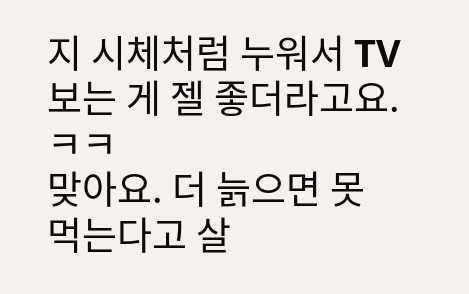지 시체처럼 누워서 TV 보는 게 젤 좋더라고요. ㅋㅋ
맞아요. 더 늙으면 못 먹는다고 살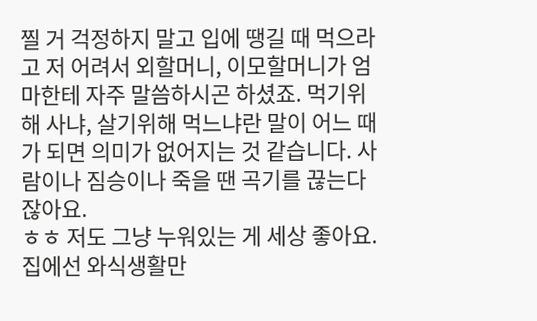찔 거 걱정하지 말고 입에 땡길 때 먹으라고 저 어려서 외할머니, 이모할머니가 엄마한테 자주 말씀하시곤 하셨죠. 먹기위해 사냐, 살기위해 먹느냐란 말이 어느 때가 되면 의미가 없어지는 것 같습니다. 사람이나 짐승이나 죽을 땐 곡기를 끊는다잖아요.
ㅎㅎ 저도 그냥 누워있는 게 세상 좋아요. 집에선 와식생활만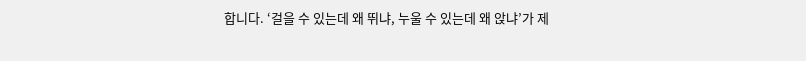합니다. ‘걸을 수 있는데 왜 뛰냐, 누울 수 있는데 왜 앉냐’가 제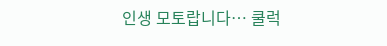인생 모토랍니다… 쿨럭